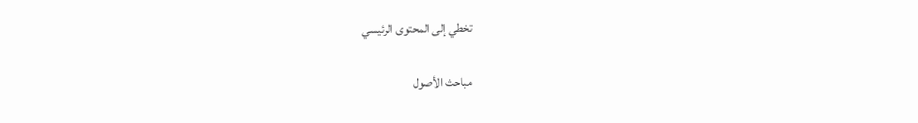تخطي إلى المحتوى الرئيسي

مباحث الأصول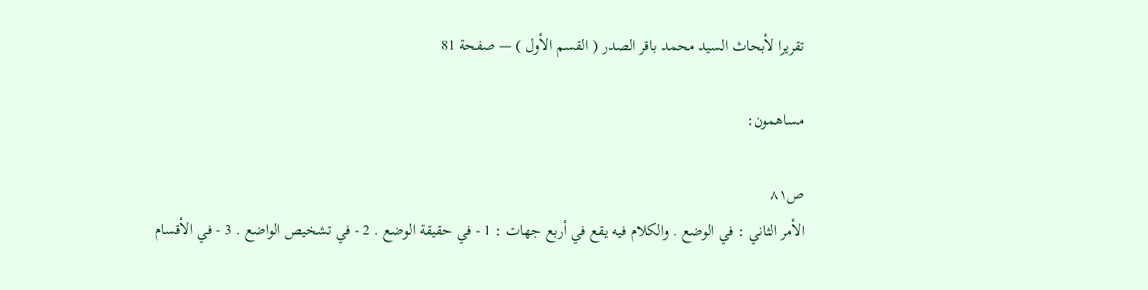تقريرا لأبحاث السيد محمد باقر الصدر ( القسم الأول ) — صفحة 81

مساهمون:

ص٨١
الأمر الثاني : في الوضع . والكلام فيه يقع في أربع جهات : 1 - في حقيقة الوضع . 2 - في تشخيص الواضع . 3 - في الأقسام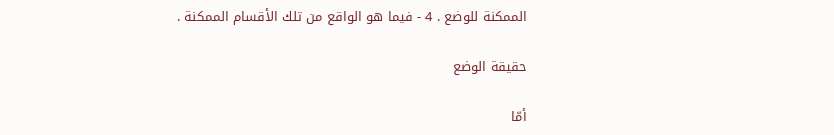الممكنة للوضع . 4 - فيما هو الواقع من تلك الأقسام الممكنة .

حقيقة الوضع

أمّا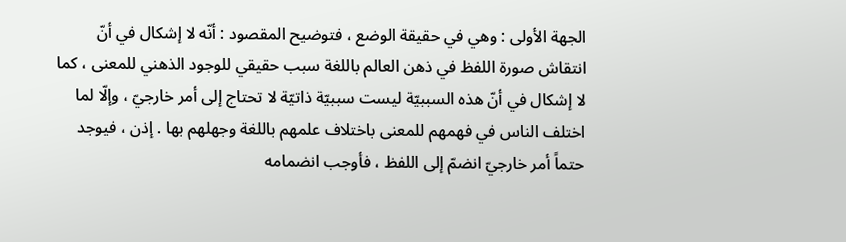الجهة الأولى : وهي في حقيقة الوضع ، فتوضيح المقصود : أنّه لا إشكال في أنّ انتقاش صورة اللفظ في ذهن العالم باللغة سبب حقيقي للوجود الذهني للمعنى ، كما لا إشكال في أنّ هذه السببيّة ليست سببيّة ذاتيّة لا تحتاج إلى أمر خارجيّ ، وإلّا لما اختلف الناس في فهمهم للمعنى باختلاف علمهم باللغة وجهلهم بها . إذن ، فيوجد حتماً أمر خارجيّ انضمّ إلى اللفظ ، فأوجب انضمامه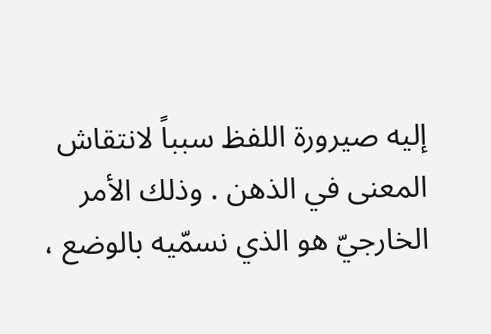إليه صيرورة اللفظ سبباً لانتقاش المعنى في الذهن . وذلك الأمر الخارجيّ هو الذي نسمّيه بالوضع ،